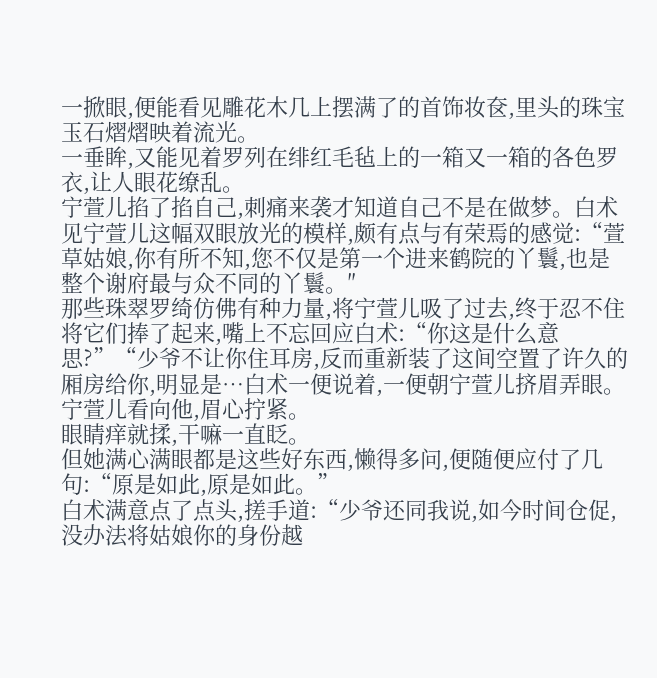一掀眼,便能看见雕花木几上摆满了的首饰妆奁,里头的珠宝玉石熠熠映着流光。
一垂眸,又能见着罗列在绯红毛毡上的一箱又一箱的各色罗衣,让人眼花缭乱。
宁萱儿掐了掐自己,刺痛来袭才知道自己不是在做梦。白术见宁萱儿这幅双眼放光的模样,颇有点与有荣焉的感觉:“萱草姑娘,你有所不知,您不仅是第一个进来鹤院的丫鬟,也是整个谢府最与众不同的丫鬟。″
那些珠翠罗绮仿佛有种力量,将宁萱儿吸了过去,终于忍不住将它们捧了起来,嘴上不忘回应白术:“你这是什么意思?”“少爷不让你住耳房,反而重新装了这间空置了许久的厢房给你,明显是…白术一便说着,一便朝宁萱儿挤眉弄眼。
宁萱儿看向他,眉心拧紧。
眼睛痒就揉,干嘛一直眨。
但她满心满眼都是这些好东西,懒得多问,便随便应付了几句:“原是如此,原是如此。”
白术满意点了点头,搓手道:“少爷还同我说,如今时间仓促,没办法将姑娘你的身份越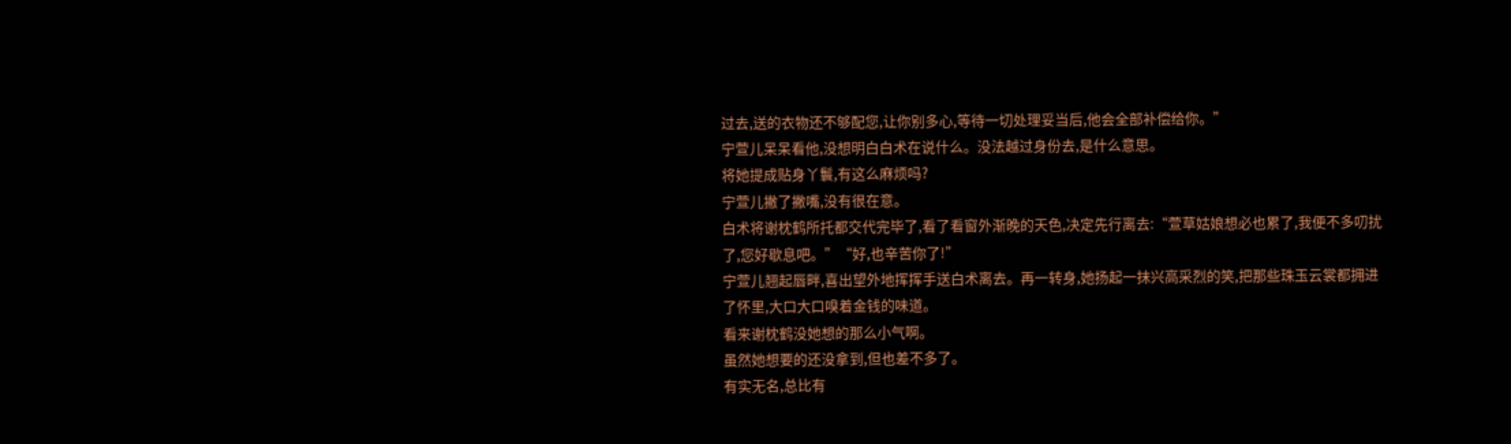过去,送的衣物还不够配您,让你别多心,等待一切处理妥当后,他会全部补偿给你。”
宁萱儿呆呆看他,没想明白白术在说什么。没法越过身份去,是什么意思。
将她提成贴身丫鬟,有这么麻烦吗?
宁萱儿撇了撇嘴,没有很在意。
白术将谢枕鹤所托都交代完毕了,看了看窗外渐晚的天色,决定先行离去:“萱草姑娘想必也累了,我便不多叨扰了,您好歇息吧。”“好,也辛苦你了!”
宁萱儿翘起唇畔,喜出望外地挥挥手送白术离去。再一转身,她扬起一抹兴高采烈的笑,把那些珠玉云裳都拥进了怀里,大口大口嗅着金钱的味道。
看来谢枕鹤没她想的那么小气啊。
虽然她想要的还没拿到,但也差不多了。
有实无名,总比有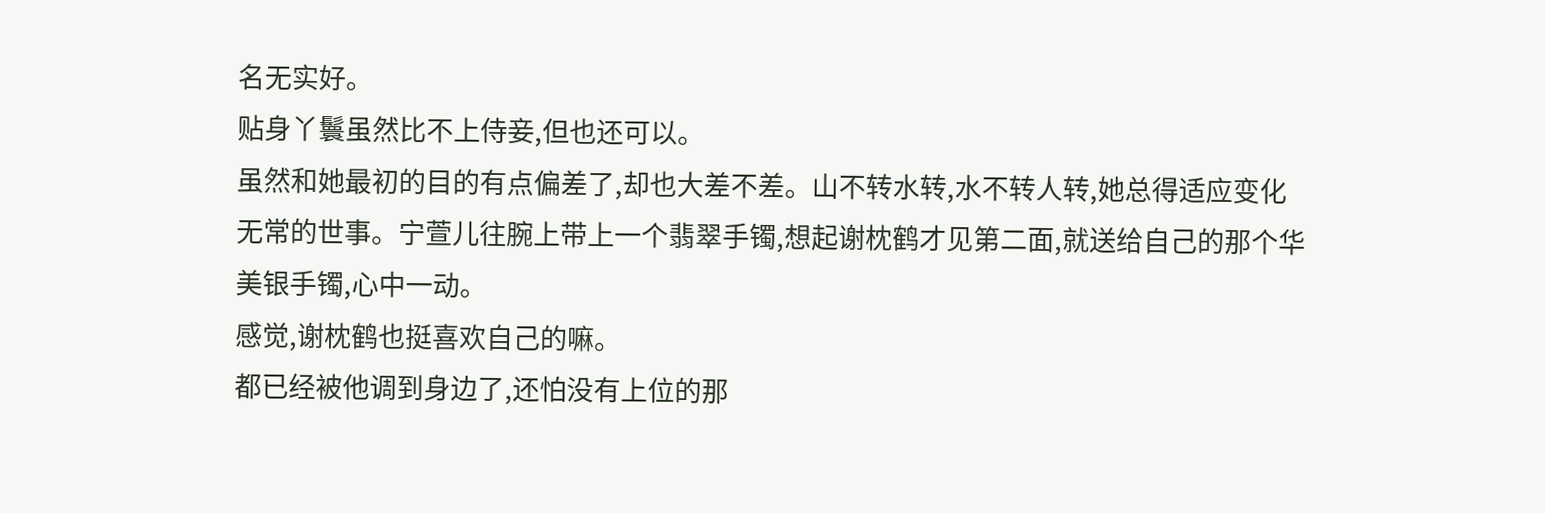名无实好。
贴身丫鬟虽然比不上侍妾,但也还可以。
虽然和她最初的目的有点偏差了,却也大差不差。山不转水转,水不转人转,她总得适应变化无常的世事。宁萱儿往腕上带上一个翡翠手镯,想起谢枕鹤才见第二面,就送给自己的那个华美银手镯,心中一动。
感觉,谢枕鹤也挺喜欢自己的嘛。
都已经被他调到身边了,还怕没有上位的那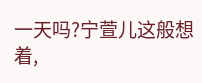一天吗?宁萱儿这般想着,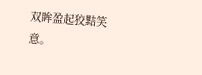双眸盈起狡黠笑意。